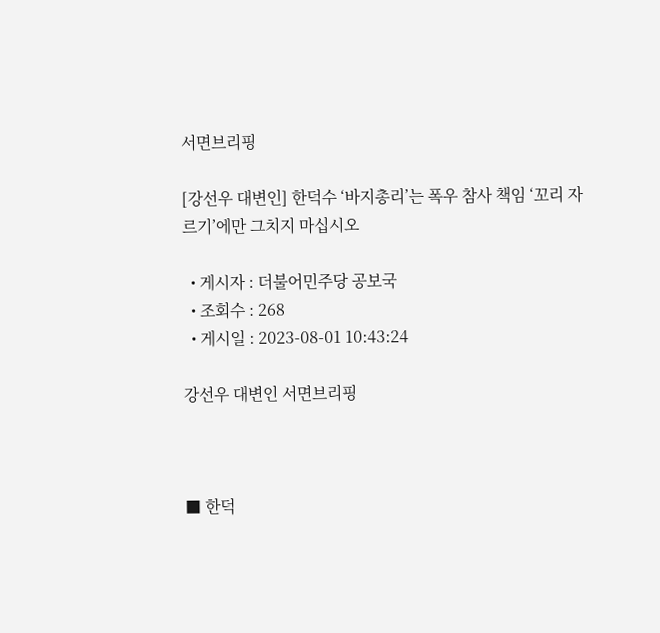서면브리핑

[강선우 대변인] 한덕수 ‘바지총리’는 폭우 참사 책임 ‘꼬리 자르기’에만 그치지 마십시오

  • 게시자 : 더불어민주당 공보국
  • 조회수 : 268
  • 게시일 : 2023-08-01 10:43:24

강선우 대변인 서면브리핑



■ 한덕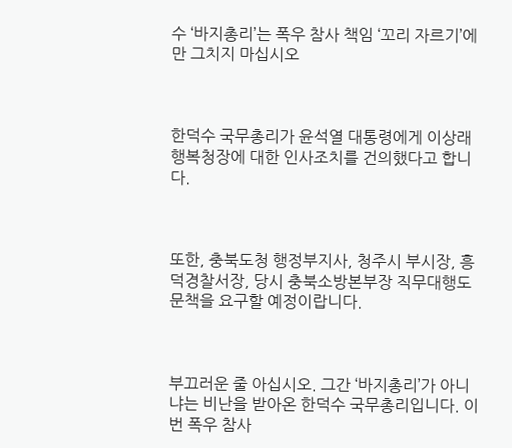수 ‘바지총리’는 폭우 참사 책임 ‘꼬리 자르기’에만 그치지 마십시오



한덕수 국무총리가 윤석열 대통령에게 이상래 행복청장에 대한 인사조치를 건의했다고 합니다.



또한, 충북도청 행정부지사, 청주시 부시장, 흥덕경찰서장, 당시 충북소방본부장 직무대행도 문책을 요구할 예정이랍니다.



부끄러운 줄 아십시오. 그간 ‘바지총리’가 아니냐는 비난을 받아온 한덕수 국무총리입니다. 이번 폭우 참사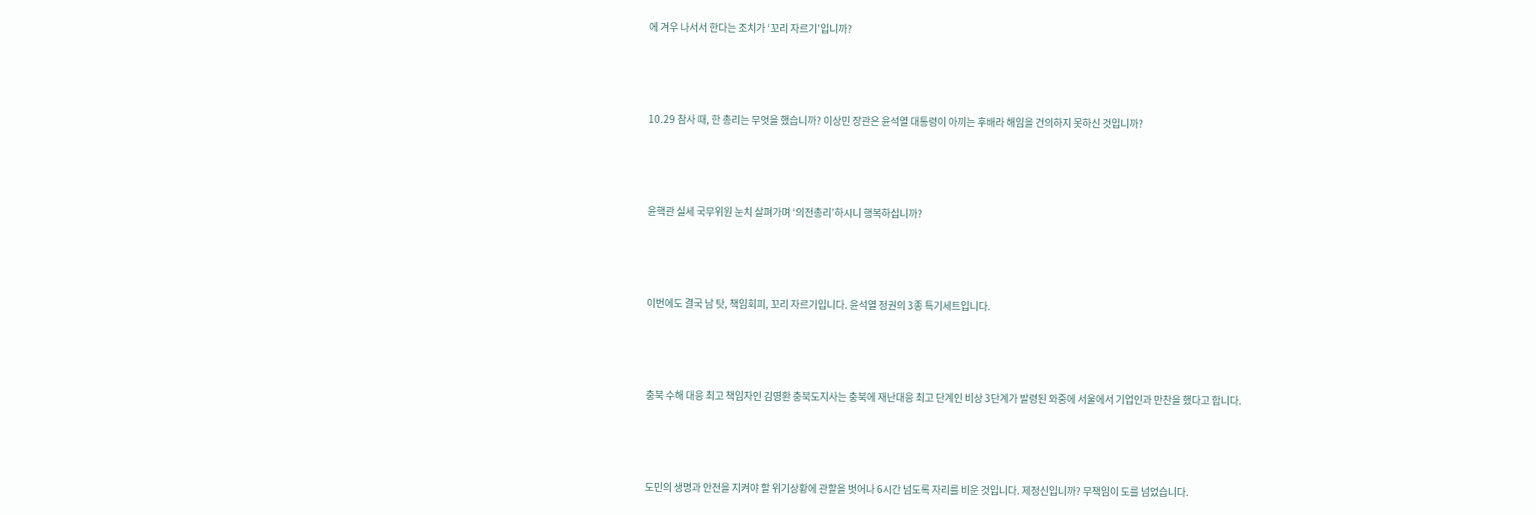에 겨우 나서서 한다는 조치가 ‘꼬리 자르기’입니까?



10.29 참사 때, 한 총리는 무엇을 했습니까? 이상민 장관은 윤석열 대통령이 아끼는 후배라 해임을 건의하지 못하신 것입니까?



윤핵관 실세 국무위원 눈치 살펴가며 ‘의전총리’하시니 행복하십니까?



이번에도 결국 남 탓, 책임회피, 꼬리 자르기입니다. 윤석열 정권의 3종 특기세트입니다.



충북 수해 대응 최고 책임자인 김영환 충북도지사는 충북에 재난대응 최고 단계인 비상 3단계가 발령된 와중에 서울에서 기업인과 만찬을 했다고 합니다.



도민의 생명과 안전을 지켜야 할 위기상황에 관할을 벗어나 6시간 넘도록 자리를 비운 것입니다. 제정신입니까? 무책임이 도를 넘었습니다.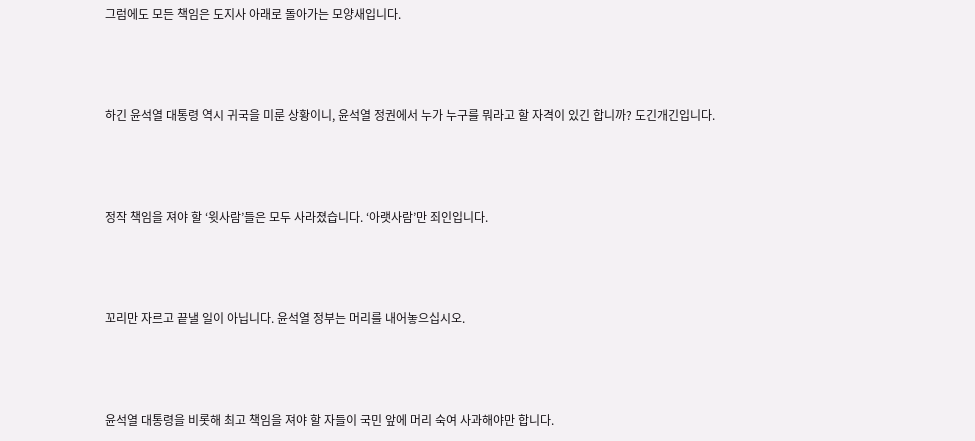그럼에도 모든 책임은 도지사 아래로 돌아가는 모양새입니다.



하긴 윤석열 대통령 역시 귀국을 미룬 상황이니, 윤석열 정권에서 누가 누구를 뭐라고 할 자격이 있긴 합니까? 도긴개긴입니다.



정작 책임을 져야 할 ‘윗사람’들은 모두 사라졌습니다. ‘아랫사람’만 죄인입니다.



꼬리만 자르고 끝낼 일이 아닙니다. 윤석열 정부는 머리를 내어놓으십시오.



윤석열 대통령을 비롯해 최고 책임을 져야 할 자들이 국민 앞에 머리 숙여 사과해야만 합니다.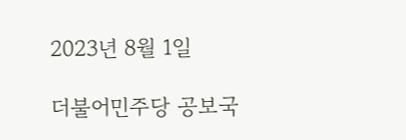2023년 8월 1일

더불어민주당 공보국